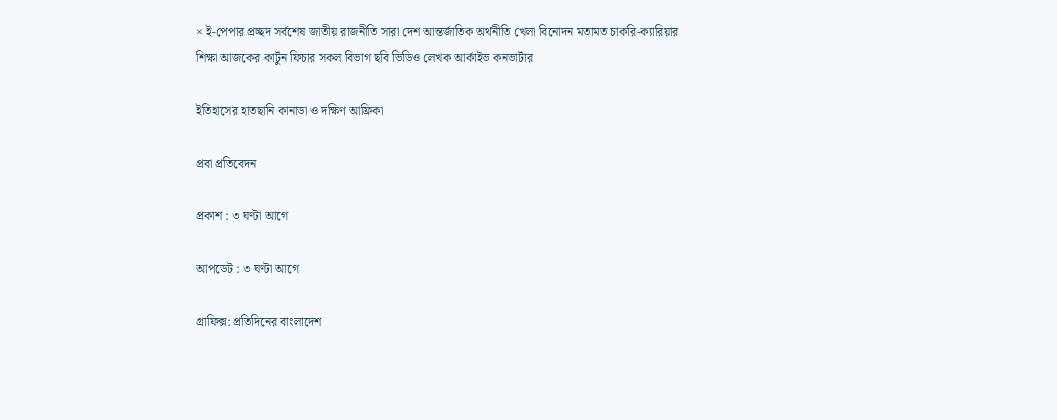× ই-পেপার প্রচ্ছদ সর্বশেষ জাতীয় রাজনীতি সারা দেশ আন্তর্জাতিক অর্থনীতি খেলা বিনোদন মতামত চাকরি-ক্যারিয়ার শিক্ষা আজকের কার্টুন ফিচার সকল বিভাগ ছবি ভিডিও লেখক আর্কাইভ কনভার্টার

ইতিহাসের হাতছানি কানাডা ও দক্ষিণ আফ্রিকা

প্রবা প্রতিবেদন

প্রকাশ : ৩ ঘণ্টা আগে

আপডেট : ৩ ঘণ্টা আগে

গ্রাফিক্স: প্রতিদিনের বাংলাদেশ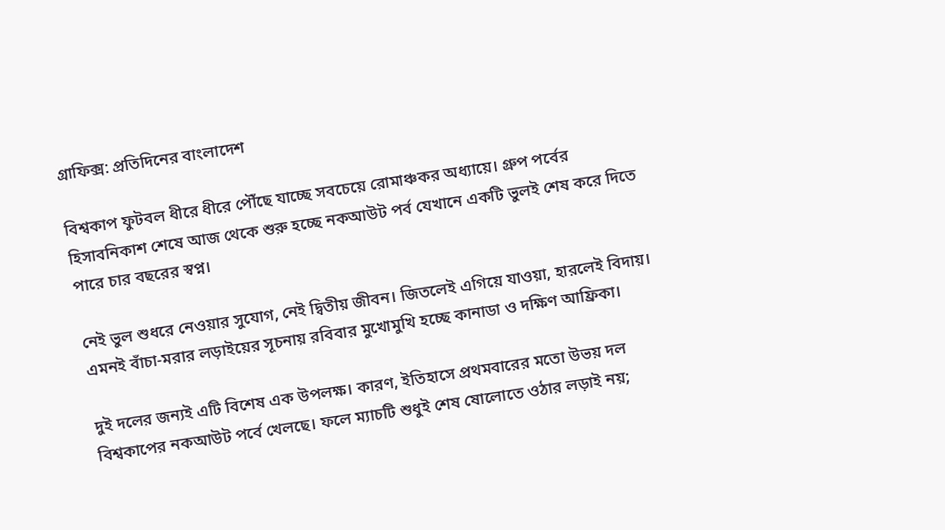গ্রাফিক্স: প্রতিদিনের বাংলাদেশ

বিশ্বকাপ ফুটবল ধীরে ধীরে পৌঁছে যাচ্ছে সবচেয়ে রোমাঞ্চকর অধ্যায়ে। গ্রুপ পর্বের হিসাবনিকাশ শেষে আজ থেকে শুরু হচ্ছে নকআউট পর্ব যেখানে একটি ভুলই শেষ করে দিতে পারে চার বছরের স্বপ্ন।

নেই ভুল শুধরে নেওয়ার সুযোগ, নেই দ্বিতীয় জীবন। জিতলেই এগিয়ে যাওয়া, হারলেই বিদায়। এমনই বাঁচা-মরার লড়াইয়ের সূচনায় রবিবার মুখোমুখি হচ্ছে কানাডা ও দক্ষিণ আফ্রিকা।

দুই দলের জন্যই এটি বিশেষ এক উপলক্ষ। কারণ, ইতিহাসে প্রথমবারের মতো উভয় দল বিশ্বকাপের নকআউট পর্বে খেলছে। ফলে ম্যাচটি শুধুই শেষ ষোলোতে ওঠার লড়াই নয়;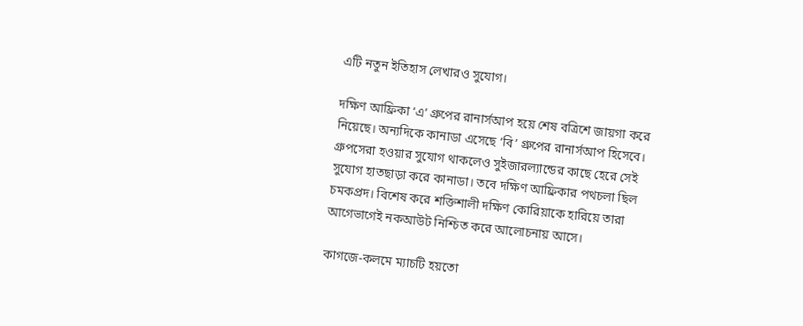এটি নতুন ইতিহাস লেখারও সুযোগ।

দক্ষিণ আফ্রিকা ‘এ’ গ্রুপের রানার্সআপ হয়ে শেষ বত্রিশে জায়গা করে নিয়েছে। অন্যদিকে কানাডা এসেছে ‘বি’ গ্রুপের রানার্সআপ হিসেবে। গ্রুপসেরা হওয়ার সুযোগ থাকলেও সুইজারল্যান্ডের কাছে হেরে সেই সুযোগ হাতছাড়া করে কানাডা। তবে দক্ষিণ আফ্রিকার পথচলা ছিল চমকপ্রদ। বিশেষ করে শক্তিশালী দক্ষিণ কোরিয়াকে হারিয়ে তারা আগেভাগেই নকআউট নিশ্চিত করে আলোচনায় আসে।

কাগজে-কলমে ম্যাচটি হয়তো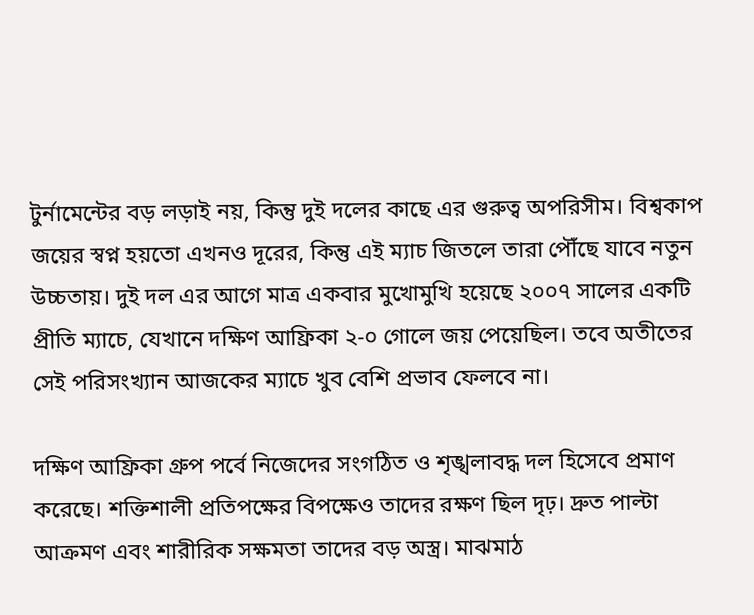টুর্নামেন্টের বড় লড়াই নয়, কিন্তু দুই দলের কাছে এর গুরুত্ব অপরিসীম। বিশ্বকাপ জয়ের স্বপ্ন হয়তো এখনও দূরের, কিন্তু এই ম্যাচ জিতলে তারা পৌঁছে যাবে নতুন উচ্চতায়। দুই দল এর আগে মাত্র একবার মুখোমুখি হয়েছে ২০০৭ সালের একটি প্রীতি ম্যাচে, যেখানে দক্ষিণ আফ্রিকা ২-০ গোলে জয় পেয়েছিল। তবে অতীতের সেই পরিসংখ্যান আজকের ম্যাচে খুব বেশি প্রভাব ফেলবে না।

দক্ষিণ আফ্রিকা গ্রুপ পর্বে নিজেদের সংগঠিত ও শৃঙ্খলাবদ্ধ দল হিসেবে প্রমাণ করেছে। শক্তিশালী প্রতিপক্ষের বিপক্ষেও তাদের রক্ষণ ছিল দৃঢ়। দ্রুত পাল্টা আক্রমণ এবং শারীরিক সক্ষমতা তাদের বড় অস্ত্র। মাঝমাঠ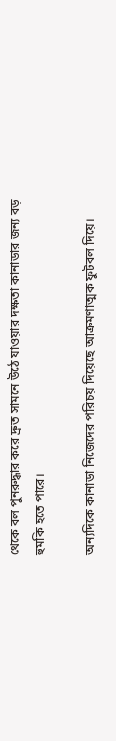থেকে বল পুনরুদ্ধার করে দ্রুত সামনে উঠে যাওয়ার দক্ষতা কানাডার জন্য বড় হুমকি হতে পারে।

অন্যদিকে কানাডা নিজেদের পরিচয় দিয়েছে আক্রমণাত্মক ফুটবল দিয়ে।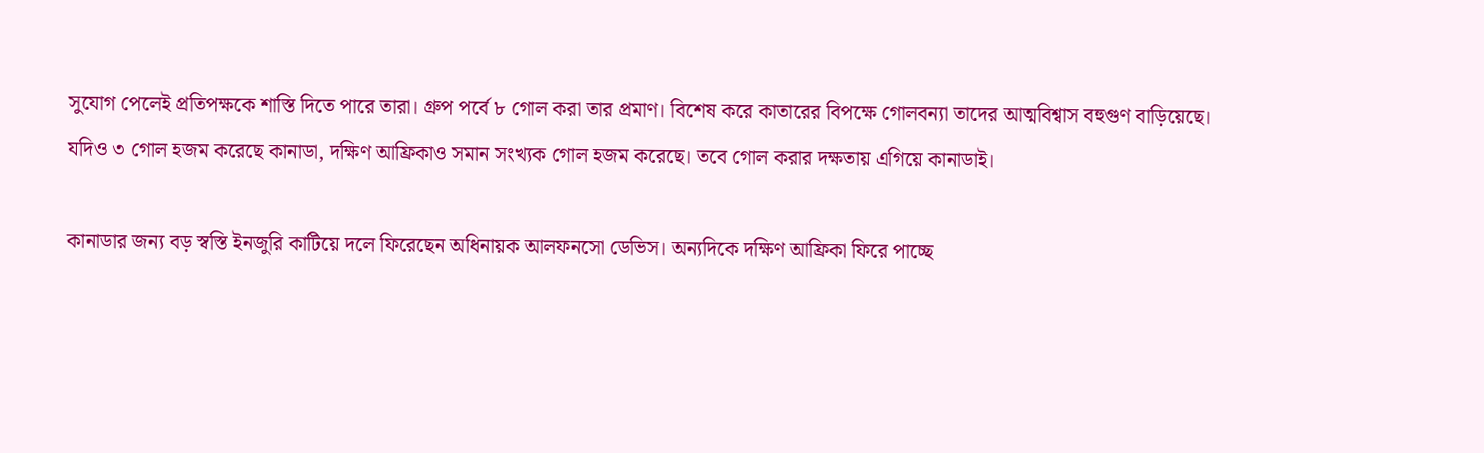সুযোগ পেলেই প্রতিপক্ষকে শাস্তি দিতে পারে তারা। গ্রুপ পর্বে ৮ গোল করা তার প্রমাণ। বিশেষ করে কাতারের বিপক্ষে গোলবন্যা তাদের আত্মবিশ্বাস বহুগুণ বাড়িয়েছে। যদিও ৩ গোল হজম করেছে কানাডা, দক্ষিণ আফ্রিকাও সমান সংখ্যক গোল হজম করেছে। তবে গোল করার দক্ষতায় এগিয়ে কানাডাই।

কানাডার জন্য বড় স্বস্তি ইনজুরি কাটিয়ে দলে ফিরেছেন অধিনায়ক আলফনসো ডেভিস। অন্যদিকে দক্ষিণ আফ্রিকা ফিরে পাচ্ছে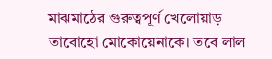মাঝমাঠের গুরুত্বপূর্ণ খেলোয়াড় তাবোহো মোকোয়েনাকে। তবে লাল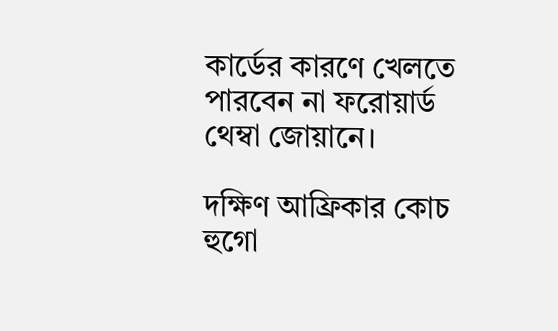কার্ডের কারণে খেলতে পারবেন না ফরোয়ার্ড থেম্বা জোয়ানে।

দক্ষিণ আফ্রিকার কোচ হুগো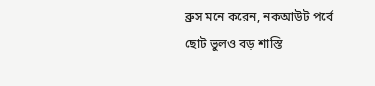ব্রুস মনে করেন, নকআউট পর্বে ছোট ভুলও বড় শাস্তি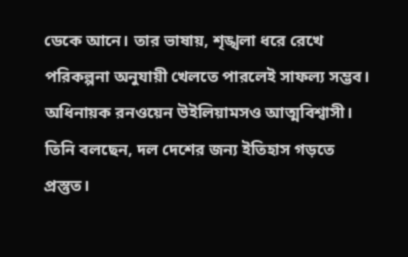ডেকে আনে। তার ভাষায়, শৃঙ্খলা ধরে রেখে পরিকল্পনা অনুযায়ী খেলতে পারলেই সাফল্য সম্ভব। অধিনায়ক রনওয়েন উইলিয়ামসও আত্মবিশ্বাসী। তিনি বলছেন, দল দেশের জন্য ইতিহাস গড়তে প্রস্তুত।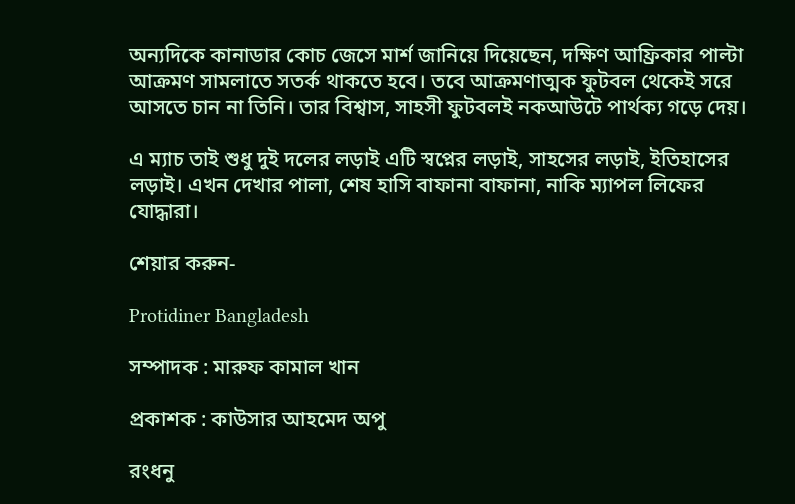অন্যদিকে কানাডার কোচ জেসে মার্শ জানিয়ে দিয়েছেন, দক্ষিণ আফ্রিকার পাল্টা আক্রমণ সামলাতে সতর্ক থাকতে হবে। তবে আক্রমণাত্মক ফুটবল থেকেই সরে আসতে চান না তিনি। তার বিশ্বাস, সাহসী ফুটবলই নকআউটে পার্থক্য গড়ে দেয়।

এ ম্যাচ তাই শুধু দুই দলের লড়াই এটি স্বপ্নের লড়াই, সাহসের লড়াই, ইতিহাসের লড়াই। এখন দেখার পালা, শেষ হাসি বাফানা বাফানা, নাকি ম্যাপল লিফের যোদ্ধারা।

শেয়ার করুন-

Protidiner Bangladesh

সম্পাদক : মারুফ কামাল খান

প্রকাশক : কাউসার আহমেদ অপু

রংধনু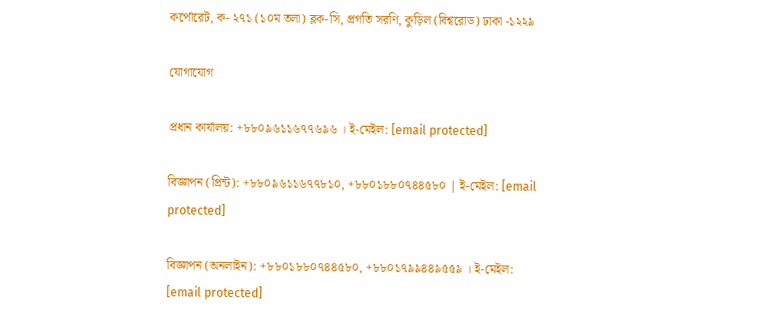কর্পোরেট, ক- ২৭১ (১০ম তলা) ব্লক-সি, প্রগতি সরণি, কুড়িল (বিশ্বরোড) ঢাকা -১২২৯

যোগাযোগ

প্রধান কার্যালয়: +৮৮০৯৬১১৬৭৭৬৯৬ । ই-মেইল: [email protected]

বিজ্ঞাপন (প্রিন্ট): +৮৮০৯৬১১৬৭৭৮১০, +৮৮০১৮৮০৭৪৪৫৮০ | ই-মেইল: [email protected]

বিজ্ঞাপন (অনলাইন): +৮৮০১৮৮০৭৪৪৫৮০, +৮৮০১৭৯৯৪৪৯৫৫৯ । ই-মেইল: [email protected]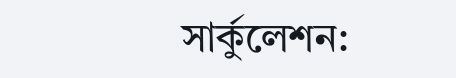সার্কুলেশন: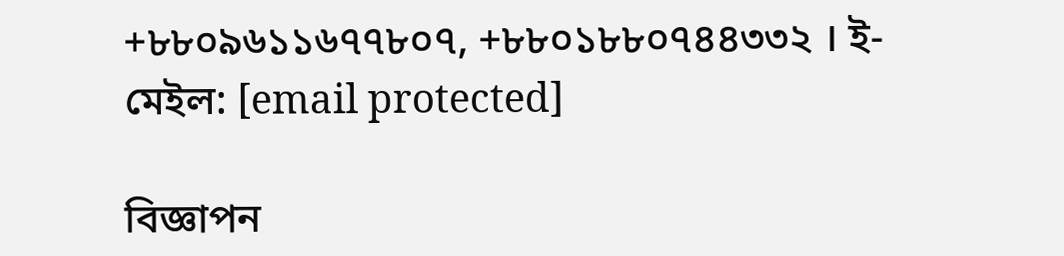+৮৮০৯৬১১৬৭৭৮০৭, +৮৮০১৮৮০৭৪৪৩৩২ । ই-মেইল: [email protected]

বিজ্ঞাপন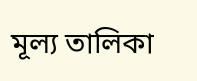মূল্য তালিকা